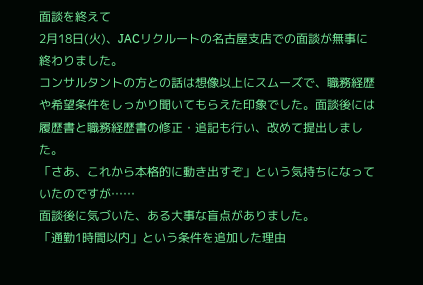面談を終えて
2月18日(火)、JACリクルートの名古屋支店での面談が無事に終わりました。
コンサルタントの方との話は想像以上にスムーズで、職務経歴や希望条件をしっかり聞いてもらえた印象でした。面談後には履歴書と職務経歴書の修正・追記も行い、改めて提出しました。
「さあ、これから本格的に動き出すぞ」という気持ちになっていたのですが……
面談後に気づいた、ある大事な盲点がありました。
「通勤1時間以内」という条件を追加した理由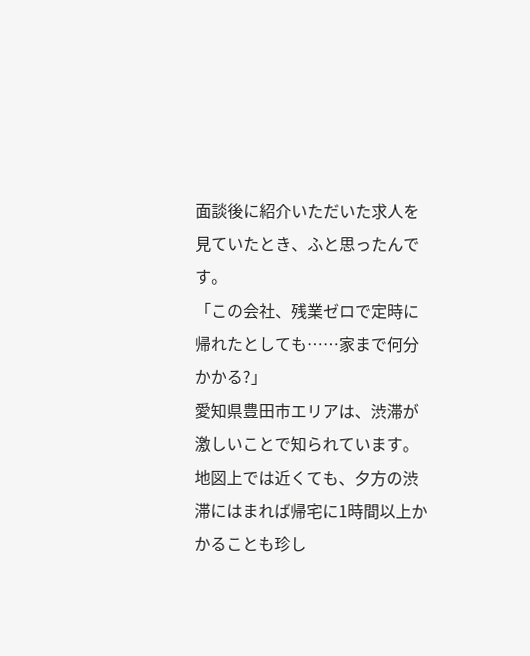面談後に紹介いただいた求人を見ていたとき、ふと思ったんです。
「この会社、残業ゼロで定時に帰れたとしても……家まで何分かかる?」
愛知県豊田市エリアは、渋滞が激しいことで知られています。地図上では近くても、夕方の渋滞にはまれば帰宅に1時間以上かかることも珍し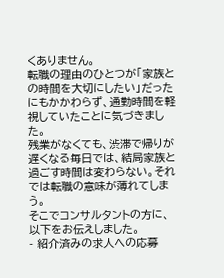くありません。
転職の理由のひとつが「家族との時間を大切にしたい」だったにもかかわらず、通勤時間を軽視していたことに気づきました。
残業がなくても、渋滞で帰りが遅くなる毎日では、結局家族と過ごす時間は変わらない。それでは転職の意味が薄れてしまう。
そこでコンサルタントの方に、以下をお伝えしました。
- 紹介済みの求人への応募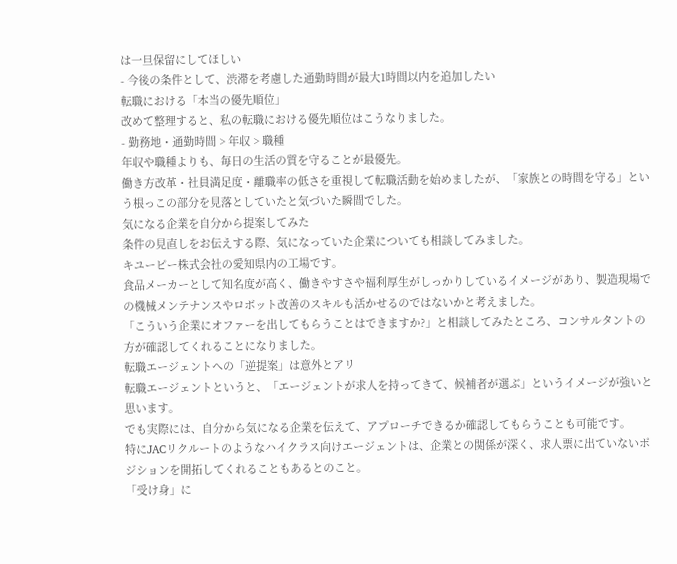は一旦保留にしてほしい
- 今後の条件として、渋滞を考慮した通勤時間が最大1時間以内を追加したい
転職における「本当の優先順位」
改めて整理すると、私の転職における優先順位はこうなりました。
- 勤務地・通勤時間 > 年収 > 職種
年収や職種よりも、毎日の生活の質を守ることが最優先。
働き方改革・社員満足度・離職率の低さを重視して転職活動を始めましたが、「家族との時間を守る」という根っこの部分を見落としていたと気づいた瞬間でした。
気になる企業を自分から提案してみた
条件の見直しをお伝えする際、気になっていた企業についても相談してみました。
キユーピー株式会社の愛知県内の工場です。
食品メーカーとして知名度が高く、働きやすさや福利厚生がしっかりしているイメージがあり、製造現場での機械メンテナンスやロボット改善のスキルも活かせるのではないかと考えました。
「こういう企業にオファーを出してもらうことはできますか?」と相談してみたところ、コンサルタントの方が確認してくれることになりました。
転職エージェントへの「逆提案」は意外とアリ
転職エージェントというと、「エージェントが求人を持ってきて、候補者が選ぶ」というイメージが強いと思います。
でも実際には、自分から気になる企業を伝えて、アプローチできるか確認してもらうことも可能です。
特にJACリクルートのようなハイクラス向けエージェントは、企業との関係が深く、求人票に出ていないポジションを開拓してくれることもあるとのこと。
「受け身」に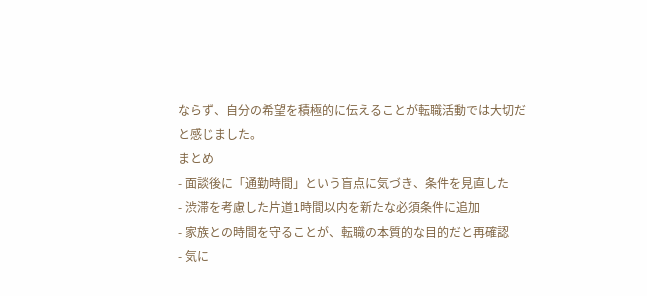ならず、自分の希望を積極的に伝えることが転職活動では大切だと感じました。
まとめ
- 面談後に「通勤時間」という盲点に気づき、条件を見直した
- 渋滞を考慮した片道1時間以内を新たな必須条件に追加
- 家族との時間を守ることが、転職の本質的な目的だと再確認
- 気に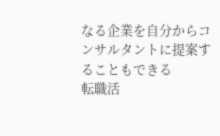なる企業を自分からコンサルタントに提案することもできる
転職活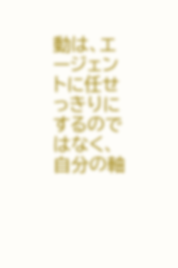動は、エージェントに任せっきりにするのではなく、自分の軸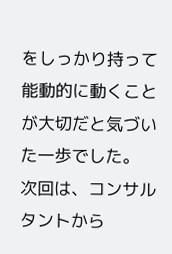をしっかり持って能動的に動くことが大切だと気づいた一歩でした。
次回は、コンサルタントから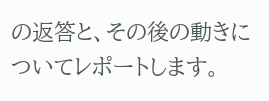の返答と、その後の動きについてレポートします。